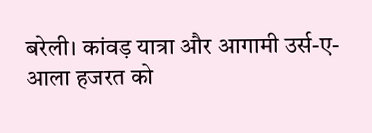बरेली। कांवड़ यात्रा और आगामी उर्स-ए-आला हजरत को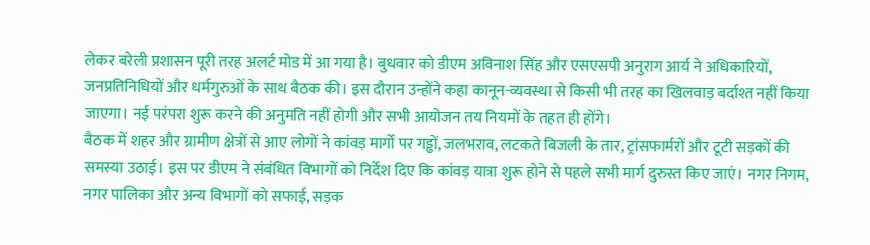लेकर बरेली प्रशासन पूरी तरह अलर्ट मोड में आ गया है। बुधवार को डीएम अविनाश सिंह और एसएसपी अनुराग आर्य ने अधिकारियों, जनप्रतिनिधियों और धर्मगुरुओं के साथ बैठक की। इस दौरान उन्होंने कहा कानून-व्यवस्था से किसी भी तरह का खिलवाड़ बर्दाश्त नहीं किया जाएगा। नई परंपरा शुरू करने की अनुमति नहीं होगी और सभी आयोजन तय नियमों के तहत ही होंगे।
बैठक में शहर और ग्रामीण क्षेत्रों से आए लोगों ने कांवड़ मार्गों पर गड्ढों, जलभराव, लटकते बिजली के तार, ट्रांसफार्मरों और टूटी सड़कों की समस्या उठाई। इस पर डीएम ने संबंधित विभागों को निर्देश दिए कि कांवड़ यात्रा शुरू होने से पहले सभी मार्ग दुरुस्त किए जाएं। नगर निगम, नगर पालिका और अन्य विभागों को सफाई, सड़क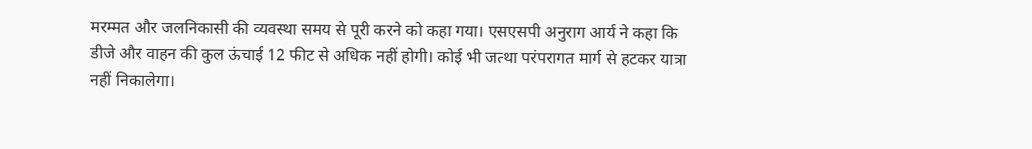मरम्मत और जलनिकासी की व्यवस्था समय से पूरी करने को कहा गया। एसएसपी अनुराग आर्य ने कहा कि डीजे और वाहन की कुल ऊंचाई 12 फीट से अधिक नहीं होगी। कोई भी जत्था परंपरागत मार्ग से हटकर यात्रा नहीं निकालेगा।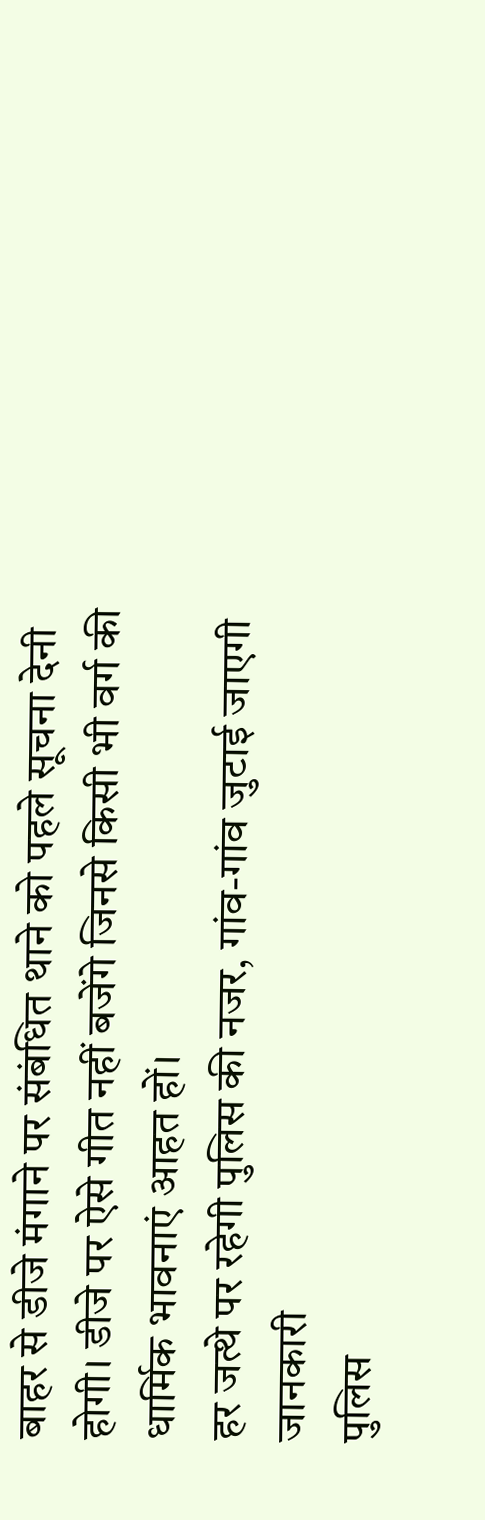बाहर से डीजे मंगाने पर संबंधित थाने को पहले सूचना देनी होगी। डीजे पर ऐसे गीत नहीं बजेंगे जिनसे किसी भी वर्ग की धार्मिक भावनाएं आहत हों।
हर जत्थे पर रहेगी पुलिस की नजर, गांव-गांव जुटाई जाएगी जानकारी
पुलिस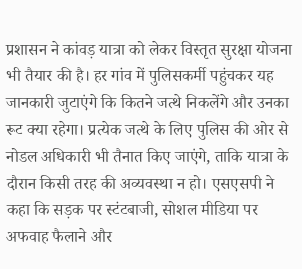प्रशासन ने कांवड़ यात्रा को लेकर विस्तृत सुरक्षा योजना भी तैयार की है। हर गांव में पुलिसकर्मी पहुंचकर यह जानकारी जुटाएंगे कि कितने जत्थे निकलेंगे और उनका रूट क्या रहेगा। प्रत्येक जत्थे के लिए पुलिस की ओर से नोडल अधिकारी भी तैनात किए जाएंगे, ताकि यात्रा के दौरान किसी तरह की अव्यवस्था न हो। एसएसपी ने कहा कि सड़क पर स्टंटबाजी, सोशल मीडिया पर अफवाह फैलाने और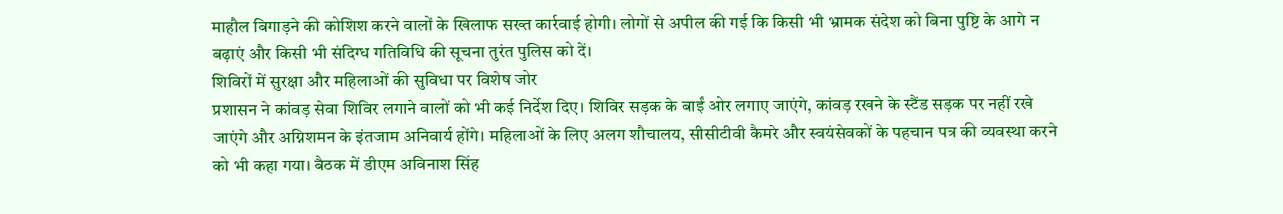माहौल बिगाड़ने की कोशिश करने वालों के खिलाफ सख्त कार्रवाई होगी। लोगों से अपील की गई कि किसी भी भ्रामक संदेश को बिना पुष्टि के आगे न बढ़ाएं और किसी भी संदिग्ध गतिविधि की सूचना तुरंत पुलिस को दें।
शिविरों में सुरक्षा और महिलाओं की सुविधा पर विशेष जोर
प्रशासन ने कांवड़ सेवा शिविर लगाने वालों को भी कई निर्देश दिए। शिविर सड़क के बाईं ओर लगाए जाएंगे, कांवड़ रखने के स्टैंड सड़क पर नहीं रखे जाएंगे और अग्निशमन के इंतजाम अनिवार्य होंगे। महिलाओं के लिए अलग शौचालय, सीसीटीवी कैमरे और स्वयंसेवकों के पहचान पत्र की व्यवस्था करने को भी कहा गया। बैठक में डीएम अविनाश सिंह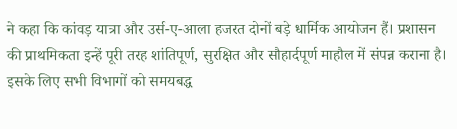ने कहा कि कांवड़ यात्रा और उर्स-ए-आला हजरत दोनों बड़े धार्मिक आयोजन हैं। प्रशासन की प्राथमिकता इन्हें पूरी तरह शांतिपूर्ण, सुरक्षित और सौहार्दपूर्ण माहौल में संपन्न कराना है। इसके लिए सभी विभागों को समयबद्ध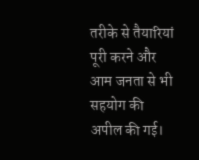तरीके से तैयारियां पूरी करने और आम जनता से भी सहयोग की अपील की गई।